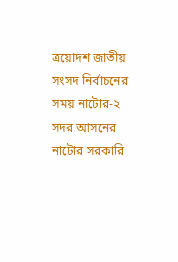ত্রয়োদশ জাতীয় সংসদ নির্বাচনের সময় নাটোর-২ সদর আসনের নাটোর সরকারি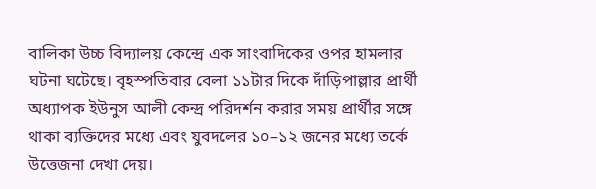বালিকা উচ্চ বিদ্যালয় কেন্দ্রে এক সাংবাদিকের ওপর হামলার ঘটনা ঘটেছে। বৃহস্পতিবার বেলা ১১টার দিকে দাঁড়িপাল্লার প্রার্থী অধ্যাপক ইউনুস আলী কেন্দ্র পরিদর্শন করার সময় প্রার্থীর সঙ্গে থাকা ব্যক্তিদের মধ্যে এবং যুবদলের ১০–১২ জনের মধ্যে তর্কে উত্তেজনা দেখা দেয়।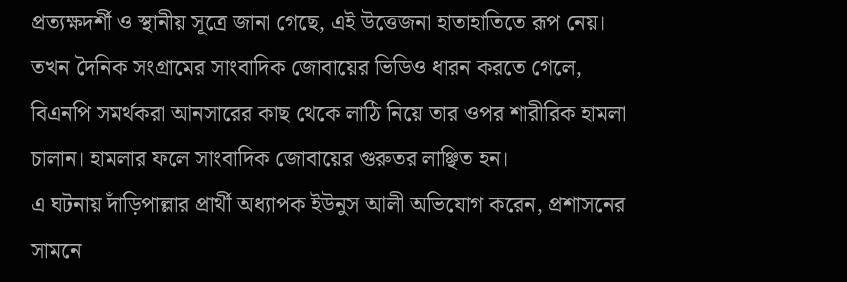প্রত্যক্ষদর্শী ও স্থানীয় সূত্রে জানা গেছে, এই উত্তেজনা হাতাহাতিতে রূপ নেয়। তখন দৈনিক সংগ্রামের সাংবাদিক জোবায়ের ভিডিও ধারন করতে গেলে, বিএনপি সমর্থকরা আনসারের কাছ থেকে লাঠি নিয়ে তার ওপর শারীরিক হামলা চালান। হামলার ফলে সাংবাদিক জোবায়ের গুরুতর লাঞ্ছিত হন।
এ ঘটনায় দাঁড়িপাল্লার প্রার্থী অধ্যাপক ইউনুস আলী অভিযোগ করেন, প্রশাসনের সামনে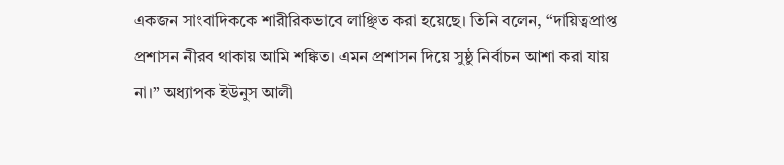একজন সাংবাদিককে শারীরিকভাবে লাঞ্ছিত করা হয়েছে। তিনি বলেন, “দায়িত্বপ্রাপ্ত প্রশাসন নীরব থাকায় আমি শঙ্কিত। এমন প্রশাসন দিয়ে সুষ্ঠু নির্বাচন আশা করা যায় না।” অধ্যাপক ইউনুস আলী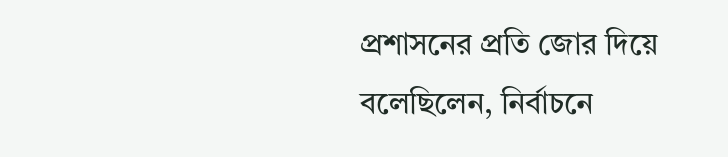প্রশাসনের প্রতি জোর দিয়ে বলেছিলেন, নির্বাচনে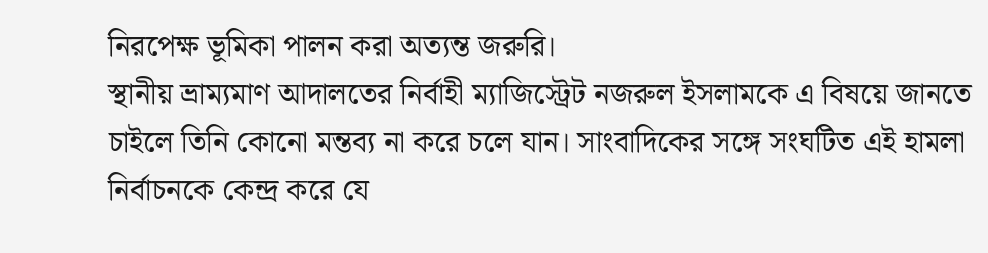নিরপেক্ষ ভূমিকা পালন করা অত্যন্ত জরুরি।
স্থানীয় ভ্রাম্যমাণ আদালতের নির্বাহী ম্যাজিস্ট্রেট নজরুল ইসলামকে এ বিষয়ে জানতে চাইলে তিনি কোনো মন্তব্য না করে চলে যান। সাংবাদিকের সঙ্গে সংঘটিত এই হামলা নির্বাচনকে কেন্দ্র করে যে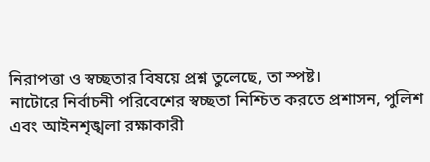নিরাপত্তা ও স্বচ্ছতার বিষয়ে প্রশ্ন তুলেছে, তা স্পষ্ট।
নাটোরে নির্বাচনী পরিবেশের স্বচ্ছতা নিশ্চিত করতে প্রশাসন, পুলিশ এবং আইনশৃঙ্খলা রক্ষাকারী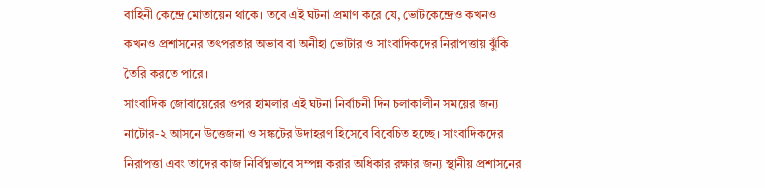বাহিনী কেন্দ্রে মোতায়েন থাকে। তবে এই ঘটনা প্রমাণ করে যে, ভোটকেন্দ্রেও কখনও কখনও প্রশাসনের তৎপরতার অভাব বা অনীহা ভোটার ও সাংবাদিকদের নিরাপত্তায় ঝুঁকি তৈরি করতে পারে।
সাংবাদিক জোবায়েরের ওপর হামলার এই ঘটনা নির্বাচনী দিন চলাকালীন সময়ের জন্য নাটোর-২ আসনে উত্তেজনা ও সঙ্কটের উদাহরণ হিসেবে বিবেচিত হচ্ছে। সাংবাদিকদের নিরাপত্তা এবং তাদের কাজ নির্বিঘ্নভাবে সম্পন্ন করার অধিকার রক্ষার জন্য স্থানীয় প্রশাসনের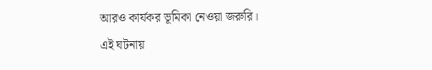আরও কার্যকর ভূমিকা নেওয়া জরুরি।
এই ঘটনায়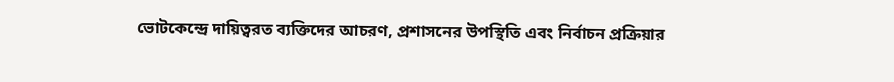ভোটকেন্দ্রে দায়িত্বরত ব্যক্তিদের আচরণ, প্রশাসনের উপস্থিতি এবং নির্বাচন প্রক্রিয়ার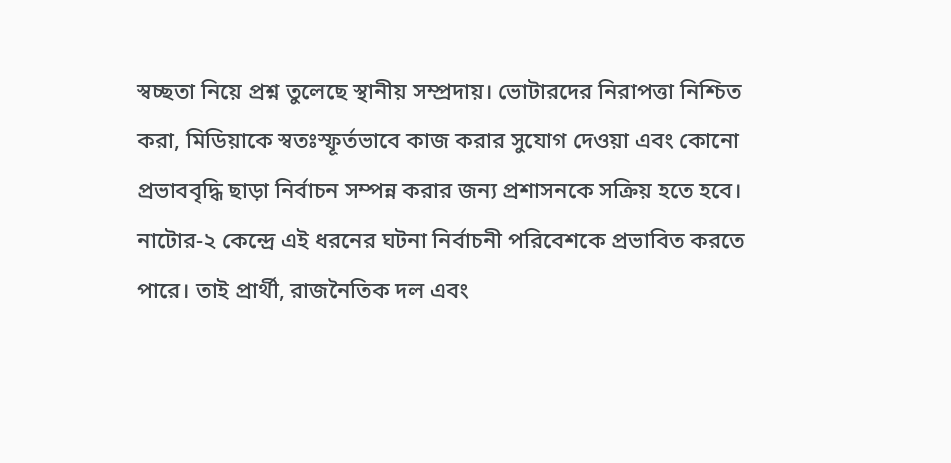স্বচ্ছতা নিয়ে প্রশ্ন তুলেছে স্থানীয় সম্প্রদায়। ভোটারদের নিরাপত্তা নিশ্চিত করা, মিডিয়াকে স্বতঃস্ফূর্তভাবে কাজ করার সুযোগ দেওয়া এবং কোনো প্রভাববৃদ্ধি ছাড়া নির্বাচন সম্পন্ন করার জন্য প্রশাসনকে সক্রিয় হতে হবে।
নাটোর-২ কেন্দ্রে এই ধরনের ঘটনা নির্বাচনী পরিবেশকে প্রভাবিত করতে পারে। তাই প্রার্থী, রাজনৈতিক দল এবং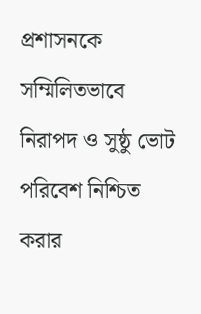প্রশাসনকে সম্মিলিতভাবে নিরাপদ ও সুষ্ঠু ভোট পরিবেশ নিশ্চিত করার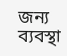জন্য ব্যবস্থা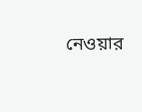নেওয়ার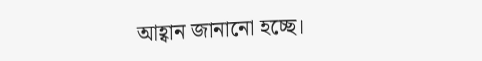আহ্বান জানানো হচ্ছে।